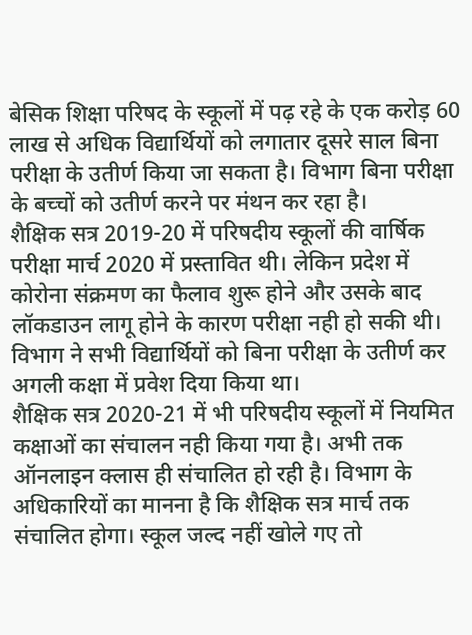बेसिक शिक्षा परिषद के स्कूलों में पढ़ रहे के एक करोड़ 60 लाख से अधिक विद्यार्थियों को लगातार दूसरे साल बिना परीक्षा के उतीर्ण किया जा सकता है। विभाग बिना परीक्षा के बच्चों को उतीर्ण करने पर मंथन कर रहा है।
शैक्षिक सत्र 2019-20 में परिषदीय स्कूलों की वार्षिक परीक्षा मार्च 2020 में प्रस्तावित थी। लेकिन प्रदेश में कोरोना संक्रमण का फैलाव शुरू होने और उसके बाद लॉकडाउन लागू होने के कारण परीक्षा नही हो सकी थी। विभाग ने सभी विद्यार्थियों को बिना परीक्षा के उतीर्ण कर अगली कक्षा में प्रवेश दिया किया था।
शैक्षिक सत्र 2020-21 में भी परिषदीय स्कूलों में नियमित कक्षाओं का संचालन नही किया गया है। अभी तक ऑनलाइन क्लास ही संचालित हो रही है। विभाग के अधिकारियों का मानना है कि शैक्षिक सत्र मार्च तक संचालित होगा। स्कूल जल्द नहीं खोले गए तो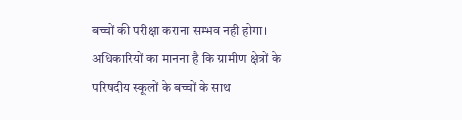बच्चों की परीक्षा कराना सम्भव नही होगा।
अधिकारियों का मानना है कि ग्रामीण क्षेत्रों के परिषदीय स्कूलों के बच्चों के साथ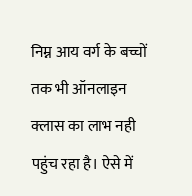निम्न आय वर्ग के बच्चों तक भी ऑनलाइन क्लास का लाभ नही पहुंच रहा है। ऐसे में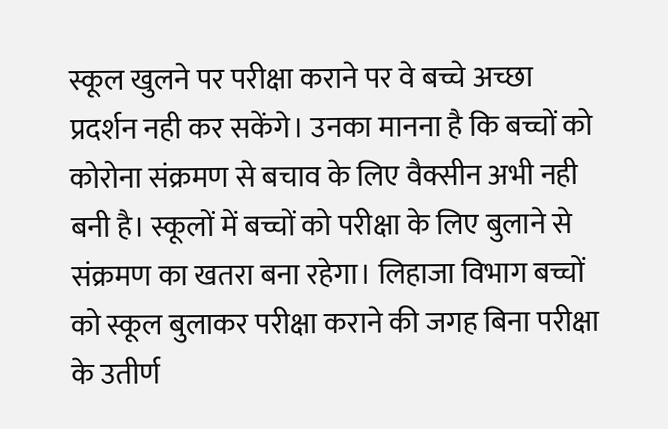स्कूल खुलने पर परीक्षा कराने पर वे बच्चे अच्छा प्रदर्शन नही कर सकेंगे। उनका मानना है कि बच्चों को कोरोना संक्रमण से बचाव के लिए वैक्सीन अभी नही बनी है। स्कूलों में बच्चों को परीक्षा के लिए बुलाने से संक्रमण का खतरा बना रहेगा। लिहाजा विभाग बच्चों को स्कूल बुलाकर परीक्षा कराने की जगह बिना परीक्षा के उतीर्ण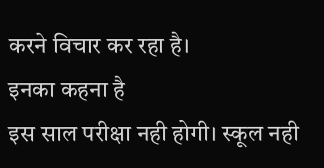करने विचार कर रहा है।
इनका कहना है
इस साल परीक्षा नही होगी। स्कूल नही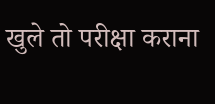खुले तो परीक्षा कराना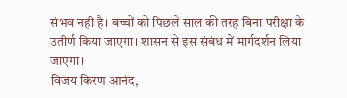संभव नही है। बच्चों को पिछले साल की तरह बिना परीक्षा के उतीर्ण किया जाएगा। शासन से इस संबंध में मार्गदर्शन लिया जाएगा।
विजय किरण आनंद,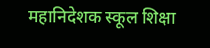महानिदेशक स्कूल शिक्षा